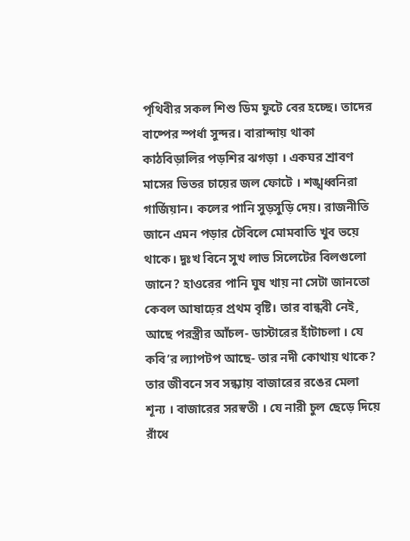পৃথিবীর সকল শিশু ডিম ফুটে বের হচ্ছে। তাদের বাষ্পের স্পর্ধা সুন্দর। বারান্দায় থাকা কাঠবিড়ালির পড়শির ঝগড়া । একঘর শ্রাবণ মাসের ভিতর চায়ের জল ফোটে । শঙ্খধ্বনিরা গার্জিয়ান। কলের পানি সুড়সুড়ি দেয়। রাজনীতি জানে এমন পড়ার টেবিলে মোমবাতি খুব ভয়ে থাকে। দুঃখ বিনে সুখ লাভ সিলেটের বিলগুলো জানে? হাওরের পানি ঘুষ খায় না সেটা জানতো কেবল আষাঢ়ের প্রথম বৃষ্টি। তার বান্ধবী নেই, আছে পরস্ত্রীর আঁচল- ডাস্টারের হাঁটাচলা । যে কবি’র ল্যাপটপ আছে- তার নদী কোথায় থাকে? তার জীবনে সব সন্ধ্যায় বাজারের রঙের মেলা শূন্য । বাজারের সরস্বতী । যে নারী চুল ছেড়ে দিয়ে রাঁধে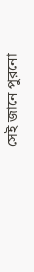সেই জানে পুরনো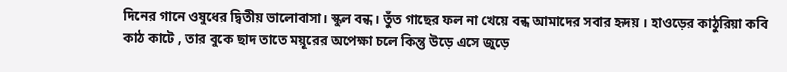দিনের গানে ওষুধের দ্বিতীয় ভালোবাসা। স্কুল বন্ধ। তুঁত গাছের ফল না খেয়ে বন্ধ আমাদের সবার হৃদয় । হাওড়ের কাঠুরিয়া কবি কাঠ কাটে , তার বুকে ছাদ তাতে ময়ূরের অপেক্ষা চলে কিন্তু উড়ে এসে জুড়ে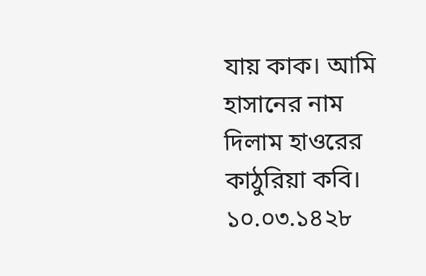যায় কাক। আমি হাসানের নাম দিলাম হাওরের কাঠুরিয়া কবি। ১০.০৩.১৪২৮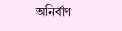অনির্বাণ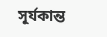সূর্যকান্ত